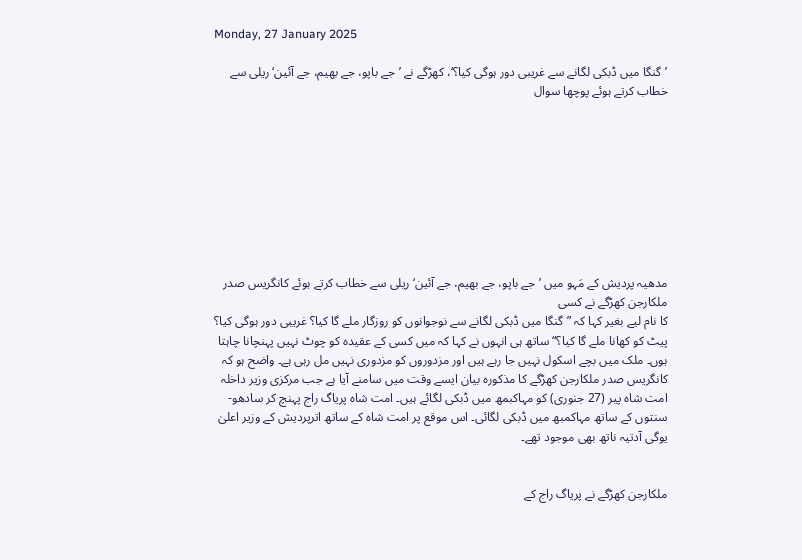Monday, 27 January 2025

’گنگا میں ڈبکی لگانے سے غریبی دور ہوگی کیا؟‘، کھڑگے نے ’جے باپو، جے بھیم، جے آئین‘ ریلی سے خطاب کرتے ہوئے پوچھا سوال









مدھیہ پردیش کے مَہو میں ’جے باپو، جے بھیم، جے آئین‘ ریلی سے خطاب کرتے ہوئے کانگریس صدر ملکارجن کھڑگے نے کسی
کا نام لیے بغیر کہا کہ ”گنگا میں ڈبکی لگانے سے نوجوانوں کو روزگار ملے گا کیا؟ غریبی دور ہوگی کیا؟ پیٹ کو کھانا ملے گا کیا؟“ ساتھ ہی انہوں نے کہا کہ میں کسی کے عقیدہ کو چوٹ نہیں پہنچانا چاہتا ہوں۔ ملک میں بچے اسکول نہیں جا رہے ہیں اور مزدوروں کو مزدوری نہیں مل رہی ہے۔ واضح ہو کہ کانگریس صدر ملکارجن کھڑگے کا مذکورہ بیان ایسے وقت میں سامنے آیا ہے جب مرکزی وزیر داخلہ امت شاہ پیر (27 جنوری) کو مہاکبمھ میں ڈبکی لگائے ہیں۔ امت شاہ پریاگ راج پہنچ کر سادھو-سنتوں کے ساتھ مہاکمبھ میں ڈبکی لگائی۔ اس موقع پر امت شاہ کے ساتھ اترپردیش کے وزیر اعلیٰ یوگی آدتیہ ناتھ بھی موجود تھے۔


ملکارجن کھڑگے نے پریاگ راج کے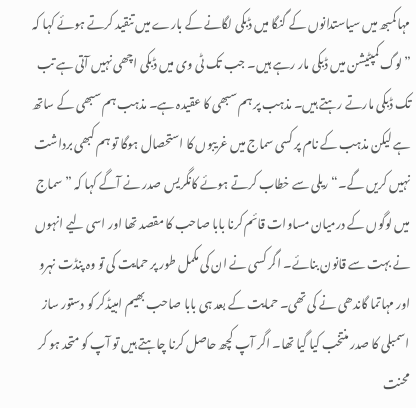مہاکمبھ میں سیاستدانوں کے گنگا میں ڈبکی لگانے کے بارے میں تنقید کرتے ہوئے کہا کہ ”لوگ کمپٹیشن میں ڈبکی مار رہے ہیں۔ جب تک ٹی وی میں ڈبکی اچھی نہیں آتی ہے تب تک ڈبکی مارتے رہتے ہیں۔ مذہب پر ہم سبھی کا عقیدہ ہے۔ مذہب ہم سبھی کے ساتھ ہے لیکن مذہب کے نام پر کسی سماج میں غریبوں کا استحصال ہوگا تو ہم کبھی برداشت نہیں کریں گے۔“ ریلی سے خطاب کرتے ہوئے کانگریس صدر نے آگے کہا کہ ”سماج میں لوگوں کے درمیان مساوات قائم کرنا بابا صاحب کا مقصد تھا اور اسی لیے انہوں نے بہت سے قانون بنائے۔ اگر کسی نے ان کی مکمل طور پر حمایت کی تو وہ پنڈت نہرو اور مہاتما گاندھی نے کی تھی۔ حمایت کے بعد ہی بابا صاحب بھیم امبیڈکر کو دستور ساز اسمبلی کا صدر منتخب کیا گیا تھا۔ اگر آپ کچھ حاصل کرنا چاہتے ہیں تو آپ کو متحد ہو کر محنت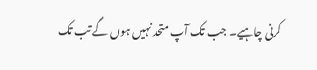کرنی چاہیے۔ جب تک آپ متحد نہیں ہوں گے تب تک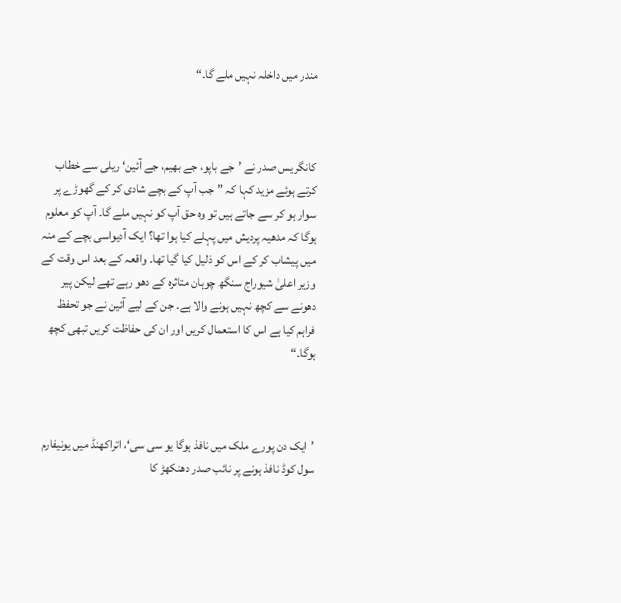مندر میں داخلہ نہیں ملے گا۔“



کانگریس صدر نے ’جے باپو، جے بھیم، جے آئین‘ ریلی سے خطاب کرتے ہوئے مزید کہا کہ ”جب آپ کے بچے شادی کر کے گھوڑے پر سوار ہو کر سے جاتے ہیں تو وہ حق آپ کو نہیں ملے گا۔ آپ کو معلوم ہوگا کہ مدھیہ پردیش میں پہلے کیا ہوا تھا؟ ایک آدیواسی بچے کے منہ میں پیشاب کر کے اس کو ذلیل کیا گیا تھا۔ واقعہ کے بعد اس وقت کے وزیر اعلیٰ شیوراج سنگھ چوہان متاثرہ کے دھو رہے تھے لیکن پیر دھونے سے کچھ نہیں ہونے والا ہے۔ جن کے لیے آئین نے جو تحفظ فراہم کیا ہے اس کا استعمال کریں اور ان کی حفاظت کریں تبھی کچھ ہوگا۔“



’ایک دن پورے ملک میں نافذ ہوگا یو سی سی‘، اتراکھنڈ میں یونیفارم سول کوڈ نافذ ہونے پر نائب صدر دھنکھڑ کا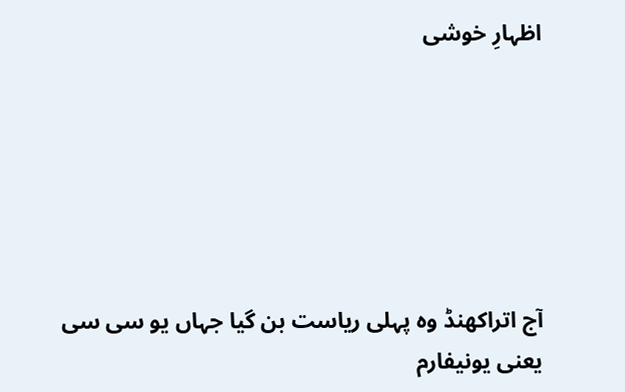اظہارِ خوشی






آج اتراکھنڈ وہ پہلی ریاست بن گیا جہاں یو سی سی یعنی یونیفارم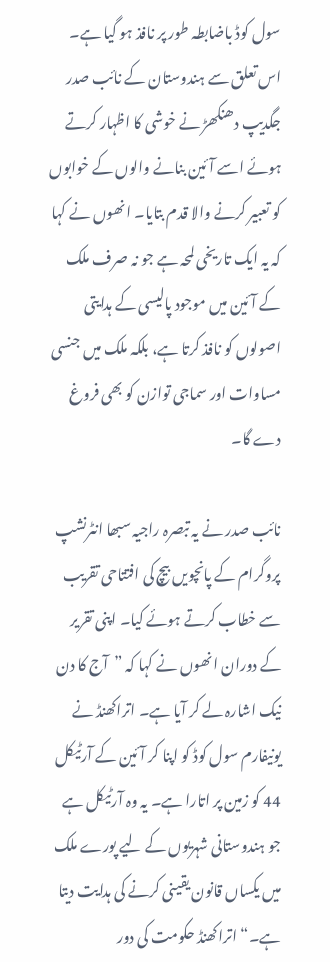سول کوڈ باضابطہ طور پر نافذ ہو گیا ہے۔ اس تعلق سے ہندوستان کے نائب صدر جگدیپ دھنکھڑ نے خوشی کا اظہار کرتے ہوئے اسے آئین بنانے والوں کے خوابوں کو تعبیر کرنے والا قدم بتایا۔ انھوں نے کہا کہ یہ ایک تاریخی لمحہ ہے جو نہ صرف ملک کے آئین میں موجود پالیسی کے ہدایتی اصولوں کو نافذ کرتا ہے، بلکہ ملک میں جنسی مساوات اور سماجی توازن کو بھی فروغ دے گا۔

نائب صدر نے یہ تبصرہ راجیہ سبھا انٹرنشپ پروگرام کے پانچویں بیچ کی افتتاحی تقریب سے خطاب کرتے ہوئے کیا۔ اپنی تقریر کے دوران انھوں نے کہا کہ ”آج کا دن نیک اشارہ لے کر آیا ہے۔ اتراکھنڈ نے یونیفارم سول کوڈ کو اپنا کر آئین کے آرٹیکل 44 کو زمین پر اتارا ہے۔ یہ وہ آرٹیکل ہے جو ہندوستانی شہریوں کے لیے پورے ملک میں یکساں قانون یقینی کرنے کی ہدایت دیتا ہے۔“ اتراکھنڈ حکومت کی دور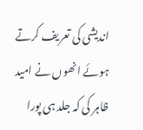اندیشی کی تعریف کرتے ہوئے انھوں نے امید ظاہر کی کہ جلد ہی پورا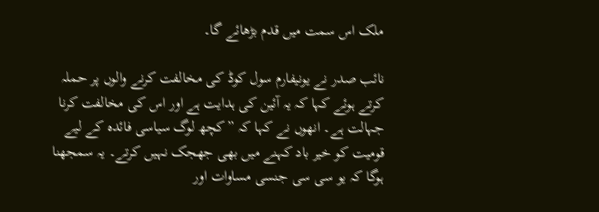ملک اس سمت میں قدم بڑھائے گا۔

نائب صدر نے یونیفارم سول کوڈ کی مخالفت کرنے والوں پر حملہ کرتے ہوئے کہا کہ یہ آئین کی ہدایت ہے اور اس کی مخالفت کرنا جہالت ہے۔ انھوں نے کہا کہ ”کچھ لوگ سیاسی فائدہ کے لیے قومیت کو خیر باد کہنے میں بھی جھجک نہیں کرتے۔ یہ سمجھنا ہوگا کہ یو سی سی جنسی مساوات اور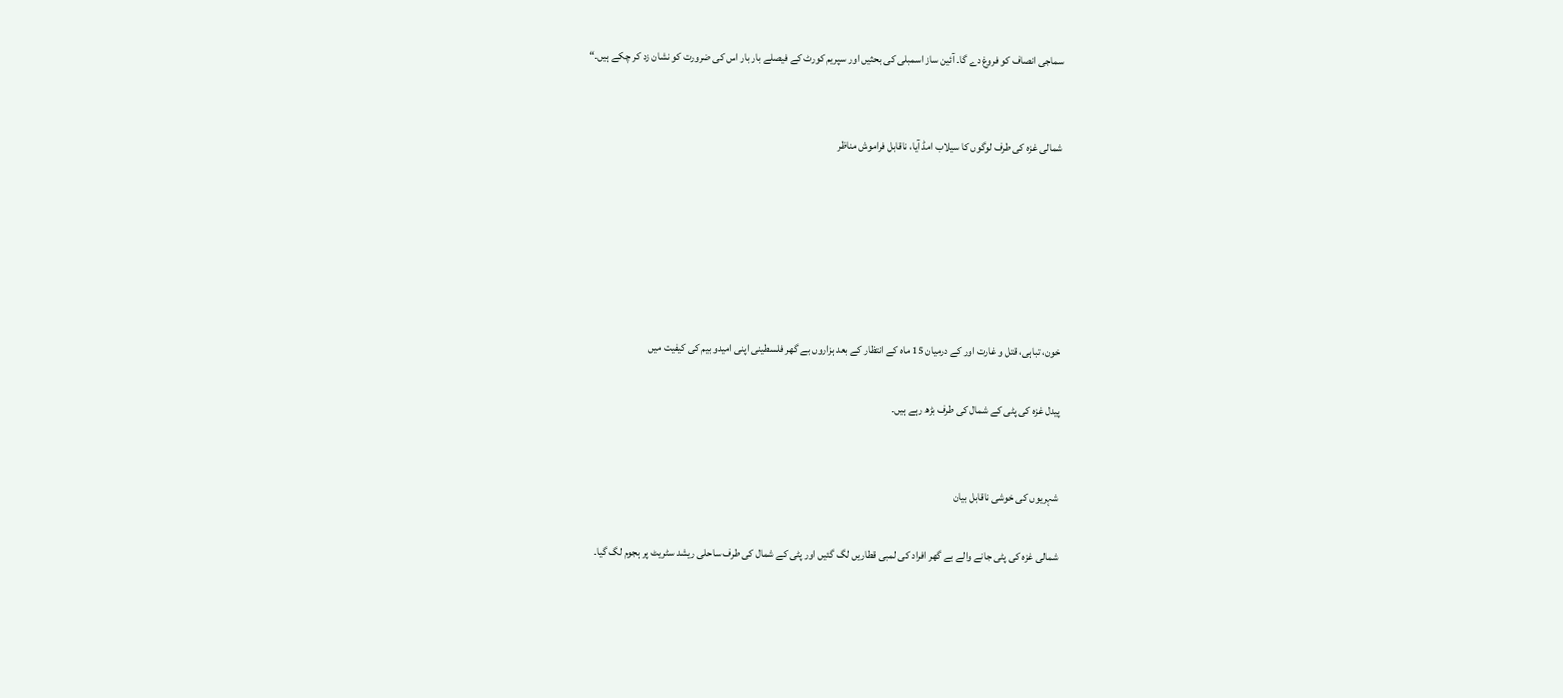سماجی انصاف کو فروغ دے گا۔ آئین ساز اسمبلی کی بحثیں اور سپریم کورٹ کے فیصلے بار بار اس کی ضرورت کو نشان زد کر چکے ہیں۔“


شمالی غزہ کی طرف لوگوں کا سیلاب امڈ آیا، ناقابل فراموش مناظر






خون، تباہی، قتل و غارت اور کے درمیان 15 ماہ کے انتظار کے بعد ہزاروں بے گھر فلسطینی اپنی امیدو بیم کی کیفیت میں

پیدل غزہ کی پٹی کے شمال کی طرف بڑھ رہے ہیں۔


شہریوں کی خوشی ناقابل بیان

شمالی غزہ کی پٹی جانے والے بے گھر افراد کی لمبی قطاریں لگ گئیں اور پٹی کے شمال کی طرف ساحلی ریشد سٹریٹ پر ہجوم لگ گیا۔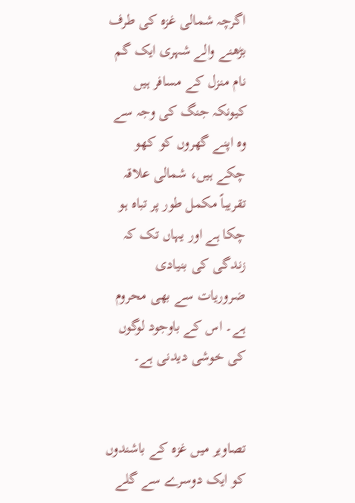اگرچہ شمالی غزہ کی طرف بڑھنے والے شہری ایک گم نام منزل کے مسافر ہیں کیونکہ جنگ کی وجہ سے وہ اپنے گھروں کو کھو چکے ہیں، شمالی علاقہ تقریباً مکمل طور پر تباہ ہو چکا ہے اور یہاں تک کہ زندگی کی بنیادی ضروریات سے بھی محروم ہے۔ اس کے باوجود لوگوں کی خوشی دیدنی ہے۔


تصاویر میں غزہ کے باشندوں کو ایک دوسرے سے گلے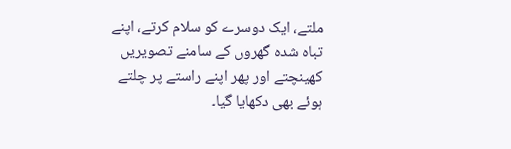ملتے، ایک دوسرے کو سلام کرتے، اپنے تباہ شدہ گھروں کے سامنے تصویریں کھینچتے اور پھر اپنے راستے پر چلتے ہوئے بھی دکھایا گیا۔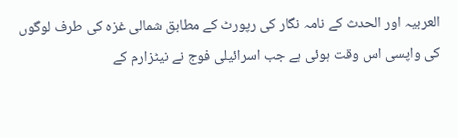العربیہ اور الحدث کے نامہ نگار کی رپورٹ کے مطابق شمالی غزہ کی طرف لوگوں کی واپسی اس وقت ہوئی ہے جب اسرائیلی فوج نے نیٹزارم کے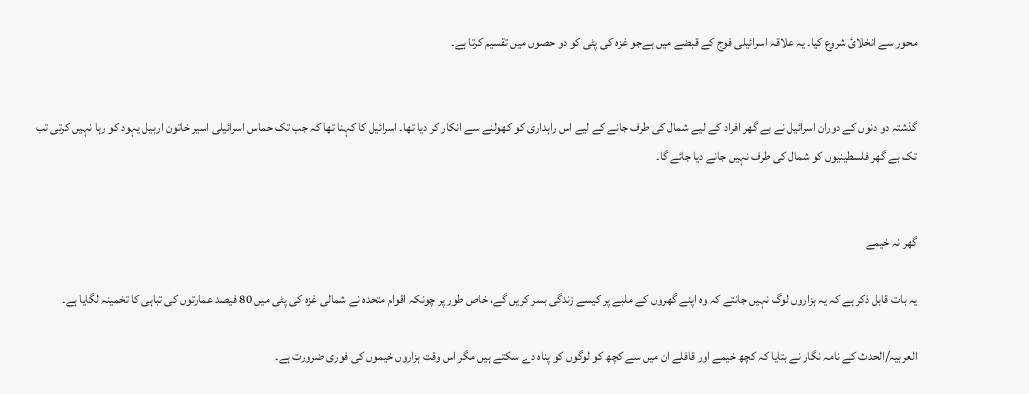محور سے انخلائ شروع کیا۔ یہ علاقہ اسرائیلی فوج کے قبضے میں ہےجو غزہ کی پٹی کو دو حصوں میں تقسیم کرتا ہے۔


گذشتہ دو دنوں کے دوران اسرائیل نے بے گھر افراد کے لیے شمال کی طرف جانے کے لیے اس راہداری کو کھولنے سے انکار کر دیا تھا۔ اسرائیل کا کہنا تھا کہ جب تک حماس اسرائیلی اسیر خاتون اربیل یہود کو رہا نہیں کرتی تب تک بے گھر فلسطینیوں کو شمال کی طرف نہیں جانے دیا جائے گا۔


گھر نہ خیمے

یہ بات قابل ذکر ہے کہ یہ ہزاروں لوگ نہیں جانتے کہ وہ اپنے گھروں کے ملبے پر کیسے زندگی بسر کریں گے، خاص طور پر چونکہ اقوام متحدہ نے شمالی غزہ کی پٹی میں 80 فیصد عمارتوں کی تباہی کا تخمینہ لگایا ہے۔

العربیہ/الحدث کے نامہ نگار نے بتایا کہ کچھ خیمے اور قافلے ان میں سے کچھ کو لوگوں کو پناہ دے سکتے ہیں مگر اس وقت ہزاروں خیموں کی فوری ضرورت ہے۔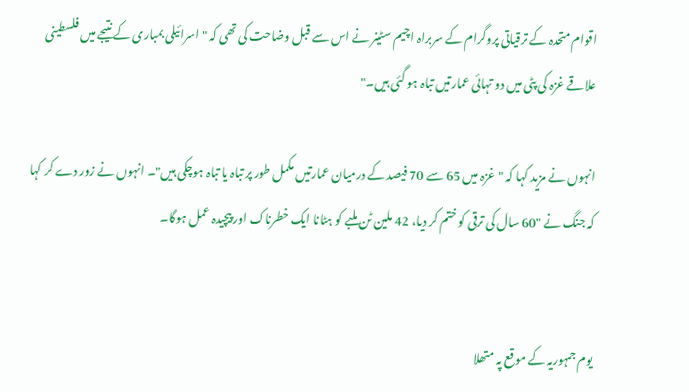اقوام متحدہ کے ترقیاتی پروگرام کے سربراہ اچیم سٹینر نے اس سے قبل وضاحت کی تھی کہ "اسرائیلی بمباری کے نتیجے میں فلسطینی علاقے غزہ کی پٹی میں دو تہائی عمارتیں تباہ ہو گئی ہیں۔"

انہوں نے مزید کہا کہ "غزہ میں 65 سے 70 فیصد کے درمیان عمارتیں مکمل طور پر تباہ یا تباہ ہوچکی ہیں"۔ انہوں نے زور دے کر کہا کہ جنگ نے "60 سال کی ترقی کو ختم کر دیا، 42 ملین ٹن ملبے کو ہٹانا ایک خطرناک اور پیچیدہ عمل ہوگا۔


یوم جمہوریہ کے موقع پہ متھلا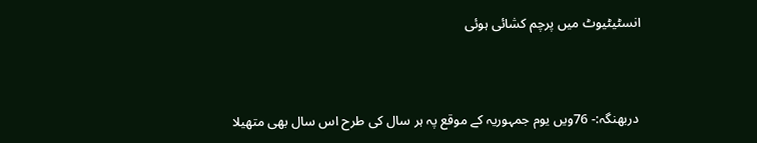انسٹیٹیوٹ میں پرچم کشائی ہوئی



 دربھنگہ:- 76ویں یوم جمہوریہ کے موقع پہ ہر سال کی طرح اس سال بھی متھیلا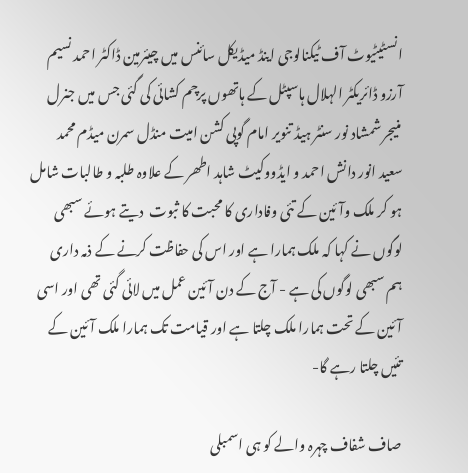انسٹیٹیوٹ آف ٹیکنالوجی اینڈ میڈیکل سائنس میں چیئرمین ڈاکٹر احمد نسیم آرزو ڈائریکٹر الہلال ہاسپٹل کے ہاتھوں پرچم کشائی کی گئی جس میں جنرل منیجر شمشاد نور سنٹر ہیڈ تنویر امام گوپی کشن امیت منڈل سمرن میڈم محمد سعید انور دانش احمد و ایڈووکیٹ شاہد اطھر کے علاوہ طلبہ و طالبات شامل ہو کر ملک وآئین کے تئی وفاداری کا محبت کا ثبوت  دیتے ہوئے سبھی لوگوں نے کہا کہ ملک ہمارا ہے اور اس کی حفاظت کرنے کے ذمہ داری ہم سبھی لوگوں کی ہے - آج کے دن آئین عمل میں لائی گئی تھی اور اسی آئین کے تحت ہمارا ملک چلتا ہے اور قیامت تک ہمارا ملک آئین کے تئیں چلتا رہے گا-

صاف شفاف چہرہ والے کو ہی اسمبلی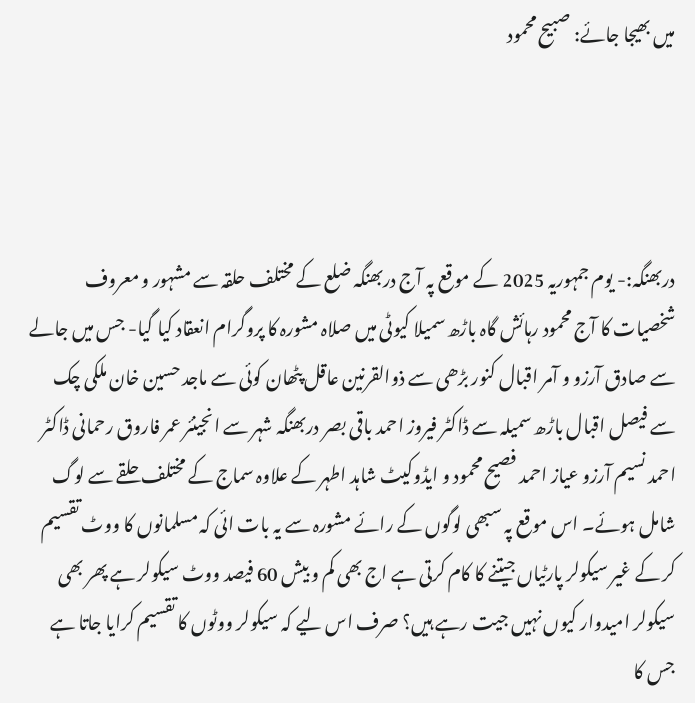میں بھیجا جائے: صبیح محمود




دربھنگہ:- یوم جمہوریہ 2025 کے موقع پہ آج دربھنگہ ضلع کے مختلف حلقہ سے مشہور و معروف شخصیات کا آج محمود رہائش گاہ باڑھ سمیلا کیوٹی میں صلاہ مشورہ کا پروگرام انعقاد کیا گیا- جس میں جالے سے صادق آرزو و آمر اقبال کنور بڑھی سے ذوالقرنین عاقل پٹھان کوئی سے ماجد حسین خان ملکی چک سے فیصل اقبال باڑھ سمیلہ سے ڈاکٹر فیروز احمد باقی بصر دربھنگہ شہر سے انجینئر عمر فاروق رحمانی ڈاکٹر احمد نسیم آرزو عیاز احمد فصیح محمود و ایڈوکیٹ شاہد اطہر کے علاوہ سماج کے مختلف حلقے سے لوگ شامل ہوئے۔ اس موقع پہ سبھی لوگوں کے رائے مشورہ سے یہ بات ائی کہ مسلمانوں کا ووٹ تقسیم کر کے غیر سیکولر پارٹیاں جیتنے کا کام کرتی ہے اج بھی کم و بیش 60 فیصد ووٹ سیکولر ہے پھر بھی سیکولر امیدوار کیوں نہیں جیت رہے ہیں؟ صرف اس لیے کہ سیکولر ووٹوں کا تقسیم کرایا جاتا ہے جس کا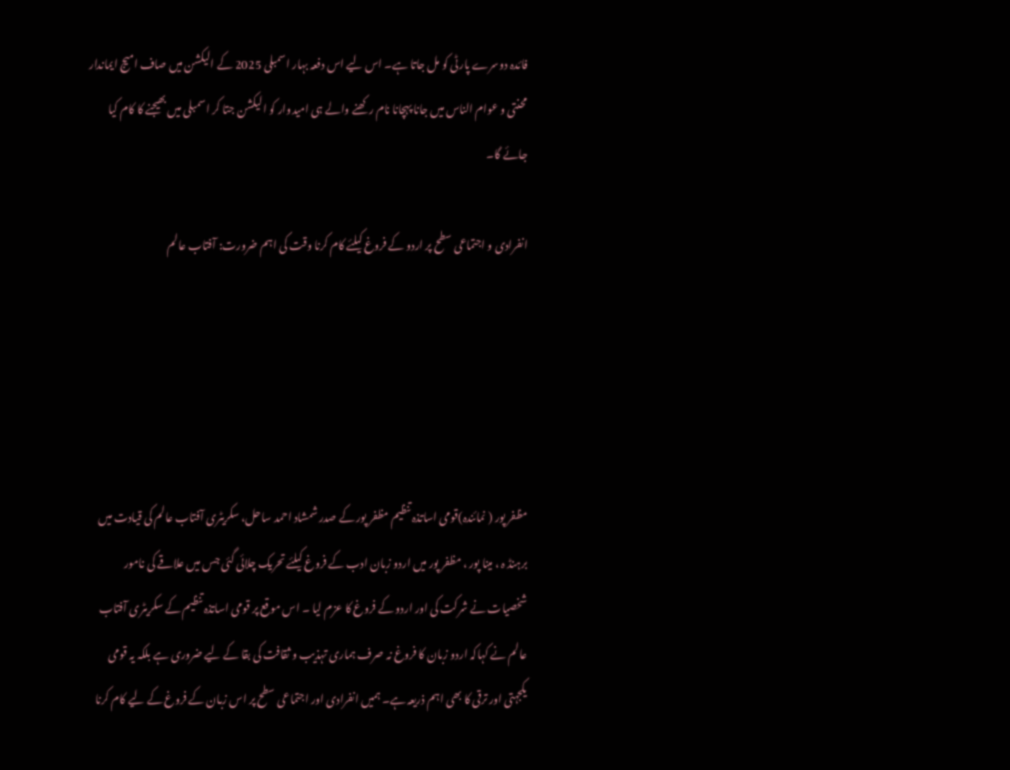فائدہ دوسرے پارٹی کو مل جاتا ہے۔ اس لیے اس دفعہ بہار اسمبلی 2025 کے الیکشن میں صاف امیج ایماندار محنتی و عوام الناس میں جانا پہچانا نام رکھنے والے ہی امیدوار کو الیکشن جتا کر اسمبلی میں بھیجنے کا کام کیا جائے گا۔

انفرادی و اجتماعی سطح پر اردو کے فروغ کیلئے کام کرنا وقت کی اہم ضرورت: آفتاب عالم





مظفر پور ( نمائندہ)قومی اساتذہ تنظیم مظفر پور کے صدر شمشاد احمد ساحل، سکریٹری آفتاب عالم کی قیادت میں برہنڈ ہ ، مینا پور ، مظفر پور میں اردو زبان ادب کے فروغ کیلئے تحریک چلائی گئی جس میں علاقے کی نامور شخصیات نے شرکت کی اور اردو کے فروغ کا عزم لیا ۔ اس موقع پر قومی اساتذہ تنظیم کے سکریٹری آفتاب عالم نے کہاکہ اردو زبان کا فروغ نہ صرف ہماری تہذیب و ثقافت کی بقا کے لیے ضروری ہے بلکہ یہ قومی یکجہتی اور ترقی کا بھی اہم ذریعہ ہے۔ ہمیں انفرادی اور اجتماعی سطح پر اس زبان کے فروغ کے لیے کام کرنا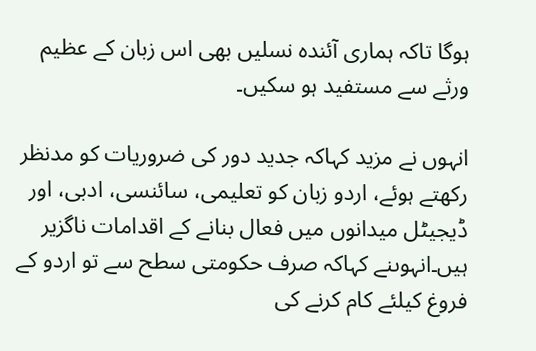ہوگا تاکہ ہماری آئندہ نسلیں بھی اس زبان کے عظیم ورثے سے مستفید ہو سکیں۔

انہوں نے مزید کہاکہ جدید دور کی ضروریات کو مدنظر رکھتے ہوئے، اردو زبان کو تعلیمی، سائنسی، ادبی، اور ڈیجیٹل میدانوں میں فعال بنانے کے اقدامات ناگزیر ہیں۔انہوںنے کہاکہ صرف حکومتی سطح سے تو اردو کے فروغ کیلئے کام کرنے کی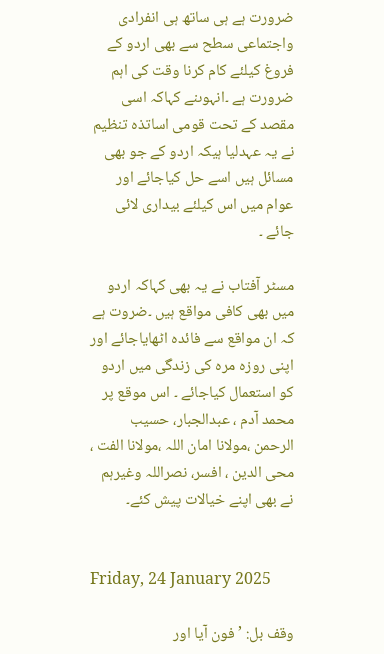ضرورت ہے ہی ساتھ ہی انفرادی واجتماعی سطح سے بھی اردو کے فروغ کیلئے کام کرنا وقت کی اہم ضرورت ہے ۔انہوںنے کہاکہ اسی مقصد کے تحت قومی اساتذہ تنظیم نے یہ عہدلیا ہیکہ اردو کے جو بھی مسائل ہیں اسے حل کیاجائے اور عوام میں اس کیلئے بیداری لائی جائے ۔

مسٹر آفتاب نے یہ بھی کہاکہ اردو میں بھی کافی مواقع ہیں ۔ضروت ہے کہ ان مواقع سے فائدہ اٹھایاجائے اور اپنی روزہ مرہ کی زندگی میں اردو کو استعمال کیاجائے ۔ اس موقع پر محمد آدم ، عبدالجبار، حسیب الرحمن ،مولانا امان اللہ ،مولانا الفت ، محی الدین ، افسر، نصراللہ وغیرہم نے بھی اپنے خیالات پیش کئے۔


Friday, 24 January 2025

وقف بل: ’فون آیا اور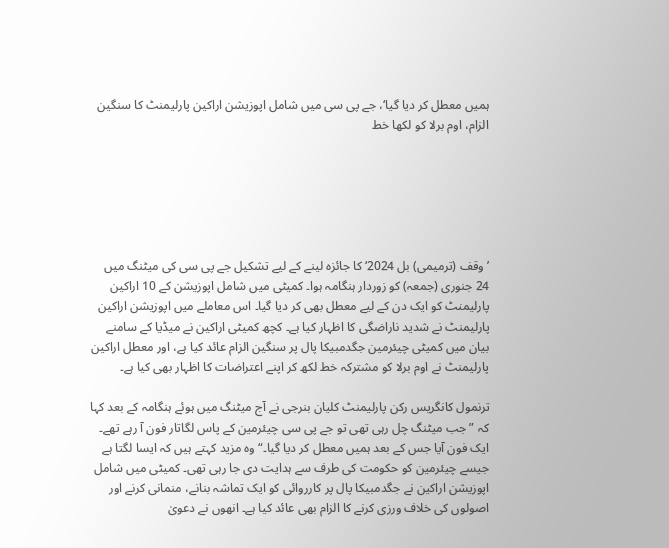ہمیں معطل کر دیا گیا‘، جے پی سی میں شامل اپوزیشن اراکین پارلیمنٹ کا سنگین الزام، اوم برلا کو لکھا خط






’وقف (ترمیمی) بل 2024‘ کا جائزہ لینے کے لیے تشکیل جے پی سی کی میٹنگ میں 24 جنوری (جمعہ) کو زوردار ہنگامہ ہوا۔ کمیٹی میں شامل اپوزیشن کے 10 اراکین پارلیمنٹ کو ایک دن کے لیے معطل بھی کر دیا گیا۔ اس معاملے میں اپوزیشن اراکین پارلیمنٹ نے شدید ناراضگی کا اظہار کیا ہے۔ کچھ کمیٹی اراکین نے میڈیا کے سامنے بیان میں کمیٹی چیئرمین جگدمبیکا پال پر سنگین الزام عائد کیا ہے، اور معطل اراکین پارلیمنٹ نے اوم برلا کو مشترکہ خط لکھ کر اپنے اعتراضات کا اظہار بھی کیا ہے۔

ترنمول کانگریس رکن پارلیمنٹ کلیان بنرجی نے آج میٹنگ میں ہوئے ہنگامہ کے بعد کہا کہ ”جب میٹنگ چل رہی تھی تو جے پی سی چیئرمین کے پاس لگاتار فون آ رہے تھے۔ ایک فون آیا جس کے بعد ہمیں معطل کر دیا گیا۔“ وہ مزید کہتے ہیں کہ ایسا لگتا ہے جیسے چیئرمین کو حکومت کی طرف سے ہدایت دی جا رہی تھی۔ کمیٹی میں شامل اپوزیشن اراکین نے جگدمبیکا پال پر کارروائی کو ایک تماشہ بنانے، منمانی کرنے اور اصولوں کی خلاف ورزی کرنے کا الزام بھی عائد کیا ہے۔ انھوں نے دعویٰ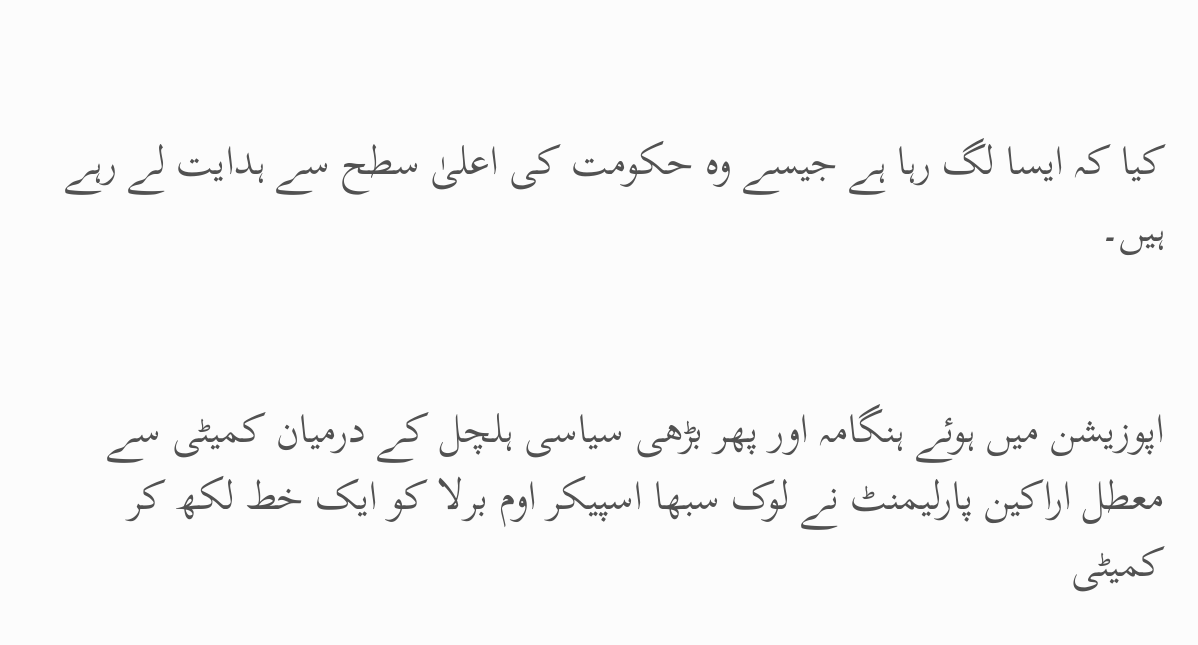کیا کہ ایسا لگ رہا ہے جیسے وہ حکومت کی اعلیٰ سطح سے ہدایت لے رہے ہیں۔


اپوزیشن میں ہوئے ہنگامہ اور پھر بڑھی سیاسی ہلچل کے درمیان کمیٹی سے معطل اراکین پارلیمنٹ نے لوک سبھا اسپیکر اوم برلا کو ایک خط لکھ کر کمیٹی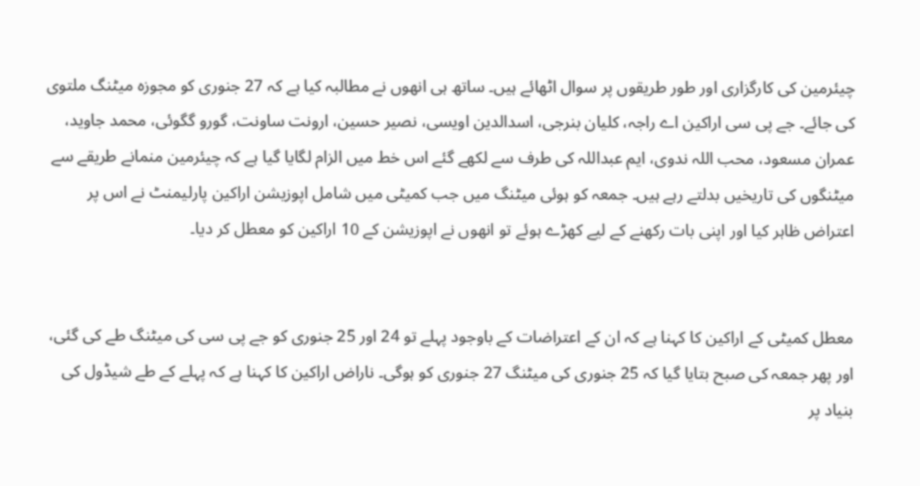چیئرمین کی کارگزاری اور طور طریقوں پر سوال اٹھائے ہیں۔ ساتھ ہی انھوں نے مطالبہ کیا ہے کہ 27 جنوری کو مجوزہ میٹنگ ملتوی کی جائے۔ جے پی سی اراکین اے راجہ، کلیان بنرجی، اسدالدین اویسی، نصیر حسین، ارونت ساونت، گورو گگوئی، محمد جاوید، عمران مسعود، محب اللہ ندوی، ایم عبداللہ کی طرف سے لکھے گئے اس خط میں الزام لگایا گیا ہے کہ چیئرمین منمانے طریقے سے میٹنگوں کی تاریخیں بدلتے رہے ہیں۔ جمعہ کو ہوئی میٹنگ میں جب کمیٹی میں شامل اپوزیشن اراکین پارلیمنٹ نے اس پر اعتراض ظاہر کیا اور اپنی بات رکھنے کے لیے کھڑے ہوئے تو انھوں نے اپوزیشن کے 10 اراکین کو معطل کر دیا۔


معطل کمیٹی کے اراکین کا کہنا ہے کہ ان کے اعتراضات کے باوجود پہلے تو 24 اور 25 جنوری کو جے پی سی کی میٹنگ طے کی گئی، اور پھر جمعہ کی صبح بتایا گیا کہ 25 جنوری کی میٹنگ 27 جنوری کو ہوگی۔ ناراض اراکین کا کہنا ہے کہ پہلے کے طے شیڈول کی بنیاد پر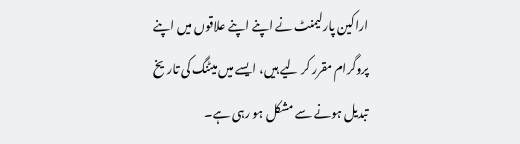اراکین پارلیمنٹ نے اپنے اپنے علاقوں میں اپنے پروگرام مقرر کر لیے ہیں، ایسے میں میٹنگ کی تاریخ تبدیل ہونے سے مشکل ہو رہی ہے۔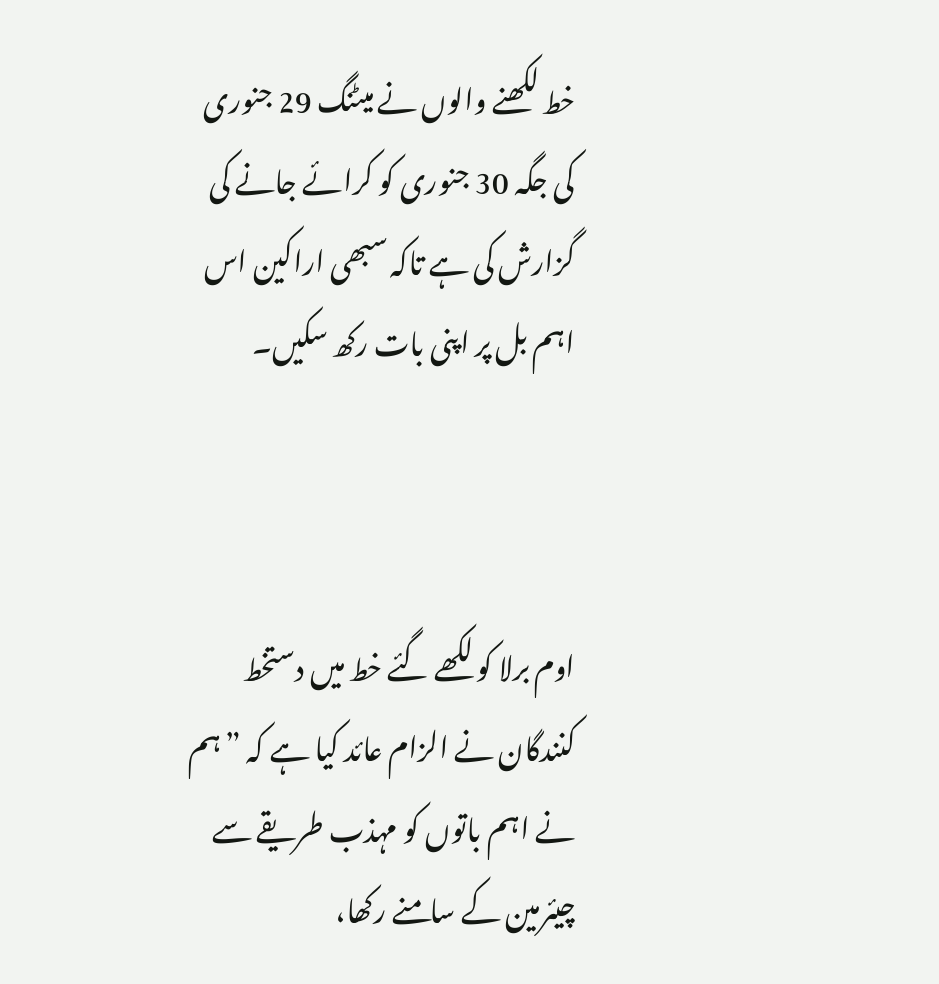خط لکھنے والوں نے میٹنگ 29 جنوری کی جگہ 30 جنوری کو کرائے جانے کی گزارش کی ہے تاکہ سبھی اراکین اس اہم بل پر اپنی بات رکھ سکیں۔



اوم برلا کو لکھے گئے خط میں دستخط کنندگان نے الزام عائد کیا ہے کہ ”ہم نے اہم باتوں کو مہذب طریقے سے چیئرمین کے سامنے رکھا،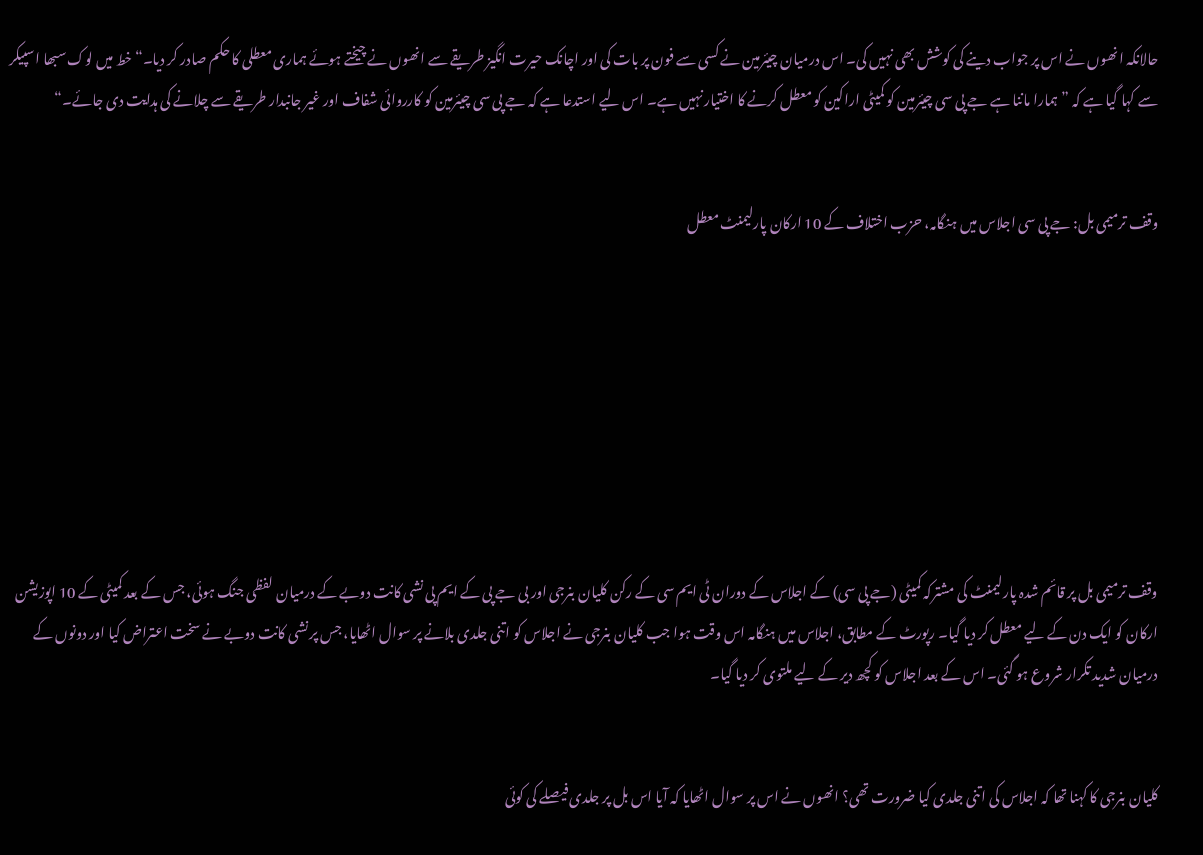حالانکہ انھوں نے اس پر جواب دینے کی کوشش بھی نہیں کی۔ اس درمیان چیئرمین نے کسی سے فون پر بات کی اور اچانک حیرت انگیز طریقے سے انھوں نے چیختے ہوئے ہماری معطلی کا حکم صادر کر دیا۔“ خط میں لوک سبھا اسپیکر سے کہا گیا ہے کہ ”ہمارا ماننا ہے جے پی سی چیئرمین کو کمیٹی اراکین کو معطل کرنے کا اختیار نہیں ہے۔ اس لیے استدعا ہے کہ جے پی سی چیئرمین کو کارروائی شفاف اور غیر جانبدار طریقے سے چلانے کی ہدایت دی جائے۔“


وقف ترمیمی بل: جے پی سی اجلاس میں ہنگامہ، حزب اختلاف کے 10 ارکان پارلیمنٹ معطل








وقف ترمیمی بل پر قائم شدہ پارلیمنٹ کی مشترکہ کمیٹی (جے پی سی) کے اجلاس کے دوران ٹی ایم سی کے رکن کلیان بنرجی اور بی جے پی کے ایم پی نشی کانت دوبے کے درمیان لفظی جنگ ہوئی، جس کے بعد کمیٹی کے 10 اپوزیشن ارکان کو ایک دن کے لیے معطل کر دیا گیا۔ رپورٹ کے مطابق، اجلاس میں ہنگامہ اس وقت ہوا جب کلیان بنرجی نے اجلاس کو اتنی جلدی بلانے پر سوال اٹھایا، جس پر نشی کانت دوبے نے سخت اعتراض کیا اور دونوں کے درمیان شدید تکرار شروع ہو گئی۔ اس کے بعد اجلاس کو کچھ دیر کے لیے ملتوی کر دیا گیا۔


کلیان بنرجی کا کہنا تھا کہ اجلاس کی اتنی جلدی کیا ضرورت تھی؟ انھوں نے اس پر سوال اٹھایا کہ آیا اس بل پر جلدی فیصلے کی کوئی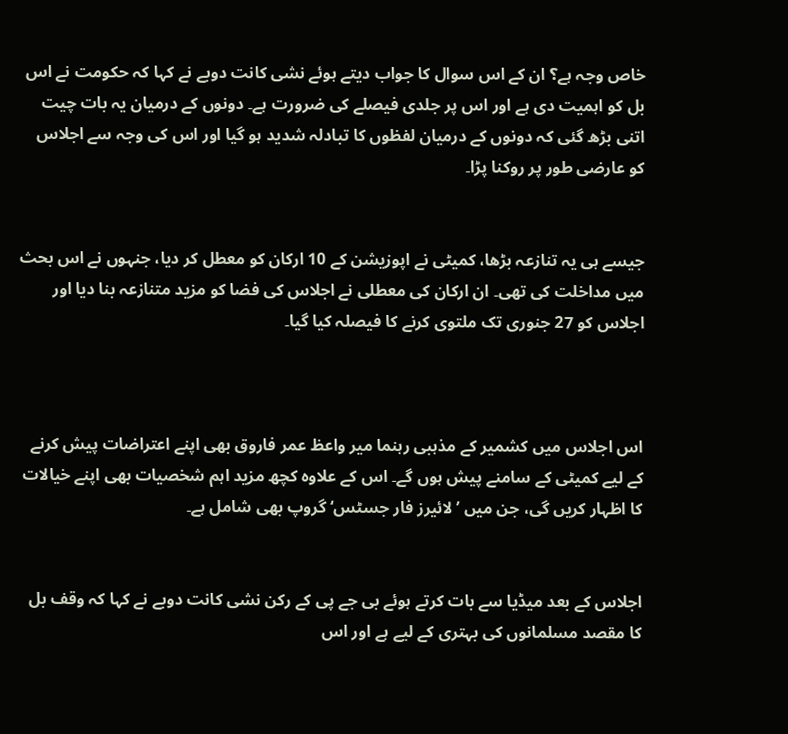خاص وجہ ہے؟ ان کے اس سوال کا جواب دیتے ہوئے نشی کانت دوبے نے کہا کہ حکومت نے اس بل کو اہمیت دی ہے اور اس پر جلدی فیصلے کی ضرورت ہے۔ دونوں کے درمیان یہ بات چیت اتنی بڑھ گئی کہ دونوں کے درمیان لفظوں کا تبادلہ شدید ہو گیا اور اس کی وجہ سے اجلاس کو عارضی طور پر روکنا پڑا۔


جیسے ہی یہ تنازعہ بڑھا، کمیٹی نے اپوزیشن کے 10 ارکان کو معطل کر دیا، جنہوں نے اس بحث میں مداخلت کی تھی۔ ان ارکان کی معطلی نے اجلاس کی فضا کو مزید متنازعہ بنا دیا اور اجلاس کو 27 جنوری تک ملتوی کرنے کا فیصلہ کیا گیا۔



اس اجلاس میں کشمیر کے مذہبی رہنما میر واعظ عمر فاروق بھی اپنے اعتراضات پیش کرنے کے لیے کمیٹی کے سامنے پیش ہوں گے۔ اس کے علاوہ کچھ مزید اہم شخصیات بھی اپنے خیالات کا اظہار کریں گی، جن میں ’لائیرز فار جسٹس‘ گروپ بھی شامل ہے۔


اجلاس کے بعد میڈیا سے بات کرتے ہوئے بی جے پی کے رکن نشی کانت دوبے نے کہا کہ وقف بل کا مقصد مسلمانوں کی بہتری کے لیے ہے اور اس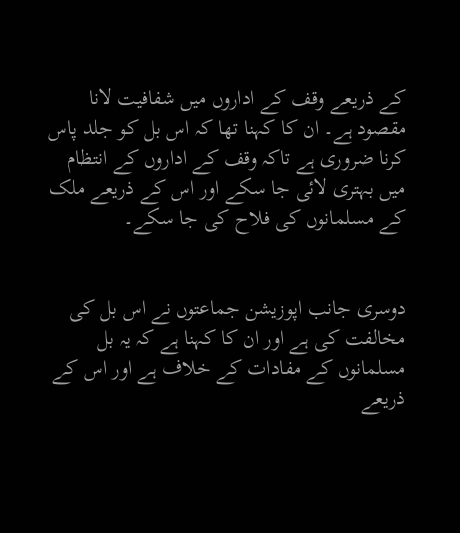کے ذریعے وقف کے اداروں میں شفافیت لانا مقصود ہے۔ ان کا کہنا تھا کہ اس بل کو جلد پاس کرنا ضروری ہے تاکہ وقف کے اداروں کے انتظام میں بہتری لائی جا سکے اور اس کے ذریعے ملک کے مسلمانوں کی فلاح کی جا سکے۔


دوسری جانب اپوزیشن جماعتوں نے اس بل کی مخالفت کی ہے اور ان کا کہنا ہے کہ یہ بل مسلمانوں کے مفادات کے خلاف ہے اور اس کے ذریعے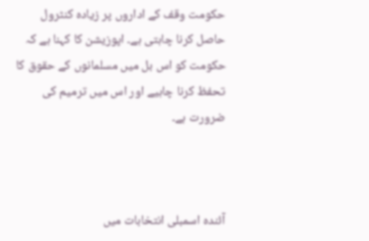حکومت وقف کے اداروں پر زیادہ کنٹرول حاصل کرنا چاہتی ہے۔ اپوزیشن کا کہنا ہے کہ حکومت کو اس بل میں مسلمانوں کے حقوق کا تحفظ کرنا چاہیے اور اس میں ترمیم کی ضرورت ہے۔



آئندہ اسمبلی انتخابات میں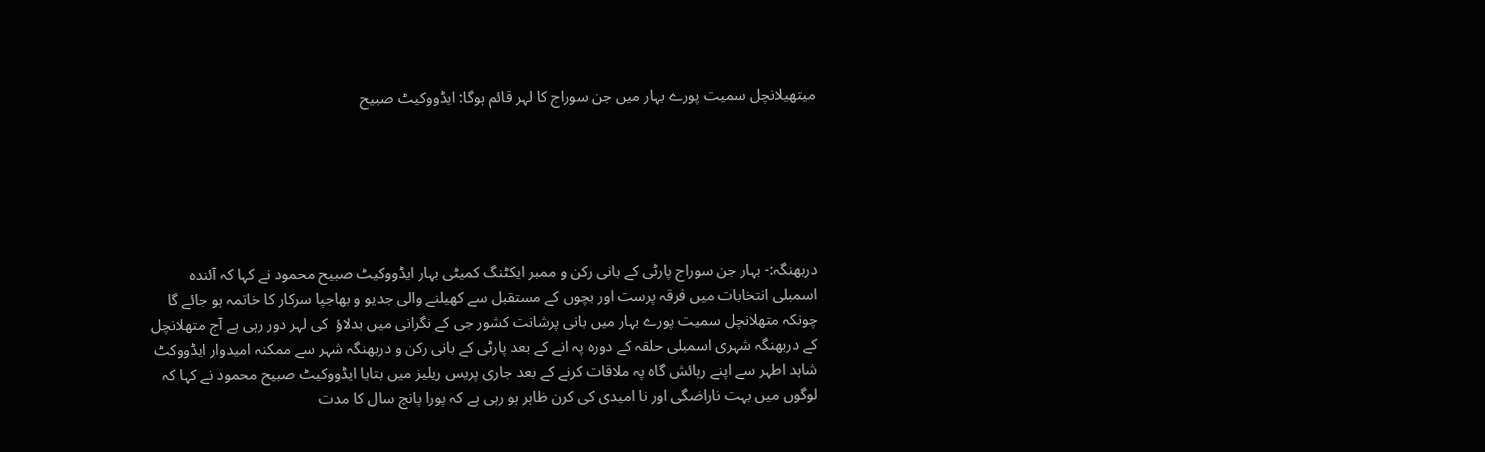میتھیلانچل سمیت پورے بہار میں جن سوراج کا لہر قائم ہوگا: ایڈووکیٹ صبیح






دربھنگہ:- بہار جن سوراج پارٹی کے بانی رکن و ممبر ایکٹنگ کمیٹی بہار ایڈووکیٹ صبیح محمود نے کہا کہ آئندہ اسمبلی انتخابات میں فرقہ پرست اور بچوں کے مستقبل سے کھیلنے والی جدیو و بھاجپا سرکار کا خاتمہ ہو جائے گا چونکہ متھلانچل سمیت پورے بہار میں بانی پرشانت کشور جی کے نگرانی میں بدلاؤ  کی لہر دور رہی ہے آج متھلانچل کے دربھنگہ شہری اسمبلی حلقہ کے دورہ پہ انے کے بعد پارٹی کے بانی رکن و دربھنگہ شہر سے ممکنہ امیدوار ایڈووکٹ شاہد اطہر سے اپنے رہائش گاہ پہ ملاقات کرنے کے بعد جاری پریس ریلیز میں بتایا ایڈووکیٹ صبیح محمود نے کہا کہ لوگوں میں بہت ناراضگی اور نا امیدی کی کرن ظاہر ہو رہی ہے کہ پورا پانچ سال کا مدت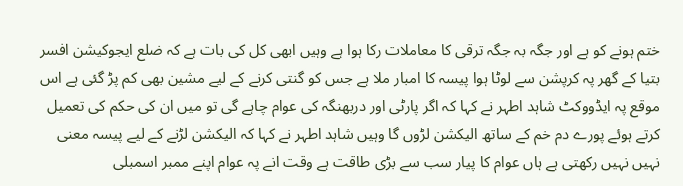ختم ہونے کو ہے اور جگہ بہ جگہ ترقی کا معاملات رکا ہوا ہے وہیں ابھی کل کی بات ہے کہ ضلع ایجوکیشن افسر بتیا کے گھر پہ کرپشن سے لوٹا ہوا پیسہ کا امبار ملا ہے جس کو گنتی کرنے کے لیے مشین بھی کم پڑ گئی ہے اس موقع پہ ایڈووکٹ شاہد اطہر نے کہا کہ اگر پارٹی اور دربھنگہ کی عوام چاہے گی تو میں ان کی حکم کی تعمیل کرتے ہوئے پورے دم خم کے ساتھ الیکشن لڑوں گا وہیں شاہد اطہر نے کہا کہ الیکشن لڑنے کے لیے پیسہ معنی نہیں نہیں رکھتی ہے ہاں عوام کا پیار سب سے بڑی طاقت ہے وقت انے پہ عوام اپنے ممبر اسمبلی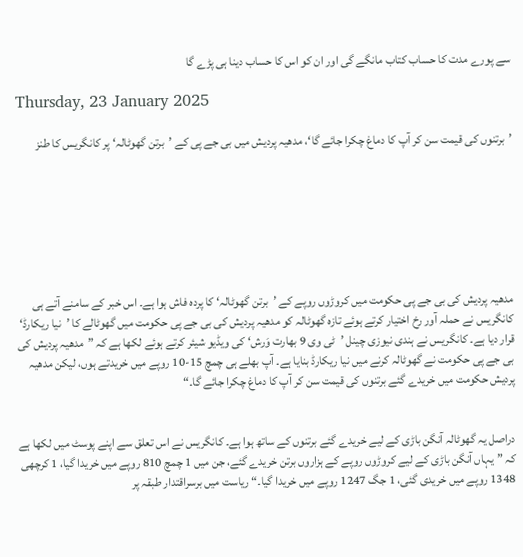سے پورے مدت کا حساب کتاب مانگے گی اور ان کو اس کا حساب دینا ہی پڑے گا

Thursday, 23 January 2025

’برتنوں کی قیمت سن کر آپ کا دماغ چکرا جائے گا‘، مدھیہ پردیش میں بی جے پی کے ’برتن گھوٹالہ‘ پر کانگریس کا طنز







مدھیہ پردیش کی بی جے پی حکومت میں کروڑوں روپے کے ’برتن گھوٹالہ‘ کا پردہ فاش ہوا ہے۔ اس خبر کے سامنے آتے ہی کانگریس نے حملہ آور رخ اختیار کرتے ہوئے تازہ گھوٹالہ کو مدھیہ پردیش کی بی جے پی حکومت میں گھوٹالے کا ’نیا ریکارڈ‘ قرار دیا ہے۔ کانگریس نے ہندی نیوزی چینل ’ٹی وی 9 بھارت وَرش‘ کی ویڈیو شیئر کرتے ہوئے لکھا ہے کہ ”مدھیہ پردیش کی بی جے پی حکومت نے گھوٹالہ کرنے میں نیا ریکارڈ بنایا ہے۔ آپ بھلے ہی چمچ 15-10 روپے میں خریدتے ہوں، لیکن مدھیہ پردیش حکومت میں خریدے گئے برتنوں کی قیمت سن کر آپ کا دماغ چکرا جائے گا۔“


دراصل یہ گھوٹالہ آنگن باڑی کے لیے خریدے گئے برتنوں کے ساتھ ہوا ہے۔ کانگریس نے اس تعلق سے اپنے پوسٹ میں لکھا ہے کہ ”یہاں آنگن باڑی کے لیے کروڑوں روپے کے ہزاروں برتن خریدے گئے، جن میں 1 چمچ 810 روپے میں خریدا گیا، 1 کرچھی 1348 روپے میں خریدی گئی، 1 جگ 1247 روپے میں خریدا گیا۔“ ریاست میں برسراقتدار طبقہ پر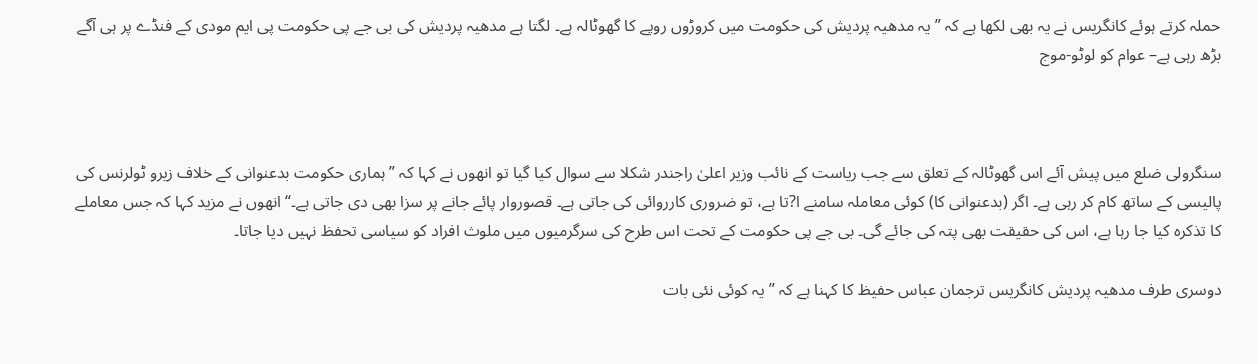حملہ کرتے ہوئے کانگریس نے یہ بھی لکھا ہے کہ ”یہ مدھیہ پردیش کی حکومت میں کروڑوں روپے کا گھوٹالہ ہے۔ لگتا ہے مدھیہ پردیش کی بی جے پی حکومت پی ایم مودی کے فنڈے پر ہی آگے بڑھ رہی ہے– عوام کو لوٹو-موج



سنگرولی ضلع میں پیش آئے اس گھوٹالہ کے تعلق سے جب ریاست کے نائب وزیر اعلیٰ راجندر شکلا سے سوال کیا گیا تو انھوں نے کہا کہ ”ہماری حکومت بدعنوانی کے خلاف زیرو ٹولرنس کی پالیسی کے ساتھ کام کر رہی ہے۔ اگر (بدعنوانی کا) کوئی معاملہ سامنے ا?تا ہے، تو ضروری کارروائی کی جاتی ہے۔ قصوروار پائے جانے پر سزا بھی دی جاتی ہے۔“ انھوں نے مزید کہا کہ جس معاملے کا تذکرہ کیا جا رہا ہے، اس کی حقیقت بھی پتہ کی جائے گی۔ بی جے پی حکومت کے تحت اس طرح کی سرگرمیوں میں ملوث افراد کو سیاسی تحفظ نہیں دیا جاتا۔

دوسری طرف مدھیہ پردیش کانگریس ترجمان عباس حفیظ کا کہنا ہے کہ ”یہ کوئی نئی بات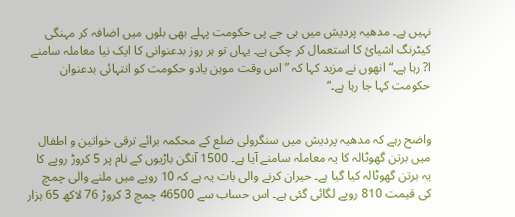نہیں ہے۔ مدھیہ پردیش میں بی جے پی حکومت پہلے بھی بلوں میں اضافہ کر مہنگی کیٹرنگ اشیائ کا استعمال کر چکی ہے۔ یہاں تو ہر روز بدعنوانی کا ایک نیا معاملہ سامنے ا? رہا ہے۔“ انھوں نے مزید کہا کہ ”اس وقت موہن یادو حکومت کو انتہائی بدعنوان حکومت کہا جا رہا ہے۔“


واضح رہے کہ مدھیہ پردیش میں سنگرولی ضلع کے محکمہ برائے ترقی خواتین و اطفال میں برتن گھوٹالہ کا یہ معاملہ سامنے آیا ہے۔ 1500 آنگن باڑیوں کے نام پر 5 کروڑ روپے کا یہ برتن گھوٹالہ کیا گیا ہے۔ حیران کرنے والی بات یہ ہے کہ 10 روپے میں ملنے والی چمچ کی قیمت 810 روپے لگائی گئی ہے۔ اس حساب سے 46500 چمچ 3 کروڑ 76 لاکھ 65 ہزار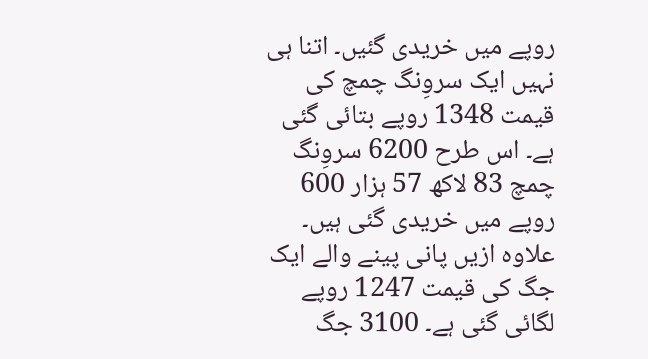روپے میں خریدی گئیں۔ اتنا ہی نہیں ایک سروِنگ چمچ کی قیمت 1348 روپے بتائی گئی ہے۔ اس طرح 6200 سروِنگ چمچ 83 لاکھ 57 ہزار 600 روپے میں خریدی گئی ہیں۔ علاوہ ازیں پانی پینے والے ایک جگ کی قیمت 1247 روپے لگائی گئی ہے۔ 3100 جگ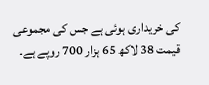کی خریداری ہوئی ہے جس کی مجموعی قیمت 38 لاکھ 65 ہزار 700 روپے ہے۔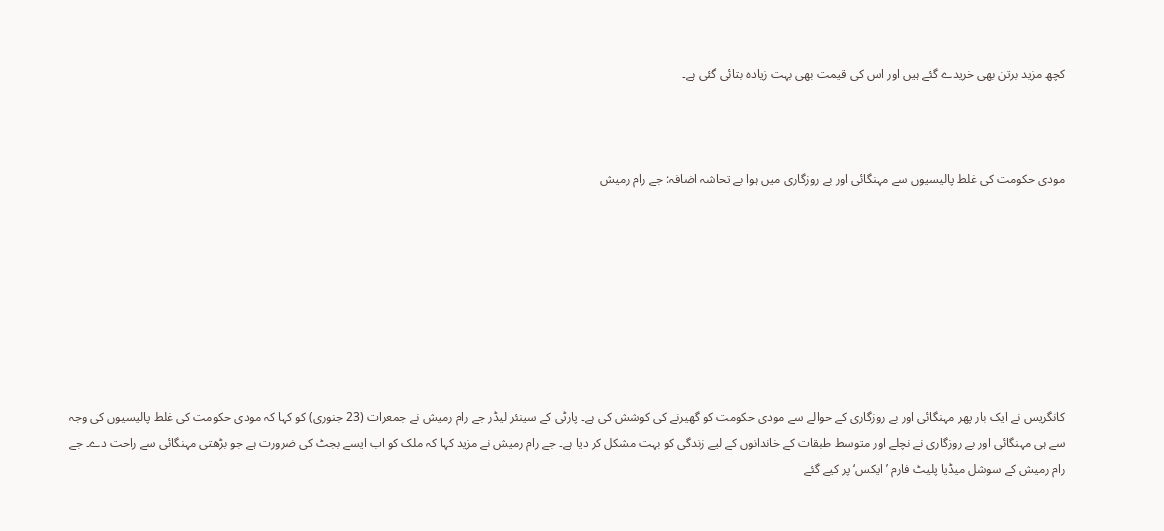کچھ مزید برتن بھی خریدے گئے ہیں اور اس کی قیمت بھی بہت زیادہ بتائی گئی ہے۔



مودی حکومت کی غلط پالیسیوں سے مہنگائی اور بے روزگاری میں ہوا بے تحاشہ اضافہ: جے رام رمیش








کانگریس نے ایک بار پھر مہنگائی اور بے روزگاری کے حوالے سے مودی حکومت کو گھیرنے کی کوشش کی ہے۔ پارٹی کے سینئر لیڈر جے رام رمیش نے جمعرات (23 جنوری) کو کہا کہ مودی حکومت کی غلط پالیسیوں کی وجہ سے ہی مہنگائی اور بے روزگاری نے نچلے اور متوسط طبقات کے خاندانوں کے لیے زندگی کو بہت مشکل کر دیا ہے۔ جے رام رمیش نے مزید کہا کہ ملک کو اب ایسے بجٹ کی ضرورت ہے جو بڑھتی مہنگائی سے راحت دے۔ جے رام رمیش کے سوشل میڈیا پلیٹ فارم ’ایکس‘ پر کیے گئے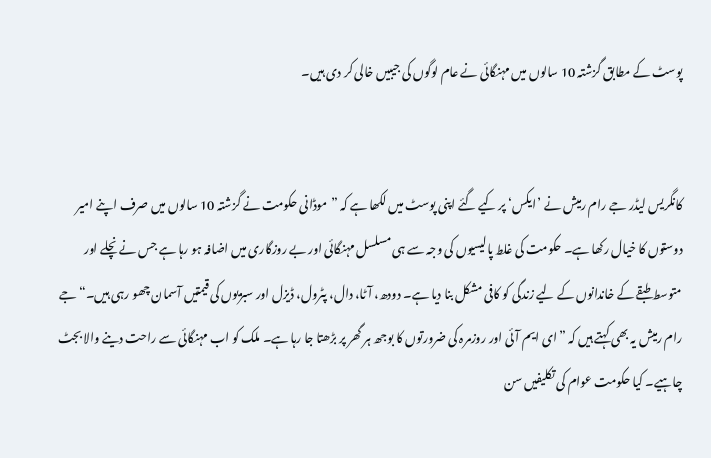پوسٹ کے مطابق گزشتہ 10 سالوں میں مہنگائی نے عام لوگوں کی جیبیں خالی کر دی ہیں۔


کانگریس لیڈر جے رام رمیش نے ’ایکس‘ پر کیے گئے اپنی پوسٹ میں لکھا ہے کہ ”موڈانی حکومت نے گزشتہ 10 سالوں میں صرف اپنے امیر دوستوں کا خیال رکھا ہے۔ حکومت کی غلط پالیسیوں کی وجہ سے ہی مسلسل مہنگائی اور بے روزگاری میں اضافہ ہو رہا ہے جس نے نچلے اور متوسط طبقے کے خاندانوں کے لیے زندگی کو کافی مشکل بنا دیا ہے۔ دودھ، آٹا، دال، پٹرول، ڈیزل اور سبزیوں کی قیمتیں آسمان چھو رہی ہیں۔“ جے رام رمیش یہ بھی کہتے ہیں کہ ”ای ایم آئی اور روزمرہ کی ضرورتوں کا بوجھ ہر گھر پر بڑھتا جا رہا ہے۔ ملک کو اب مہنگائی سے راحت دینے والا بجٹ چاہیے۔ کیا حکومت عوام کی تکلیفیں سن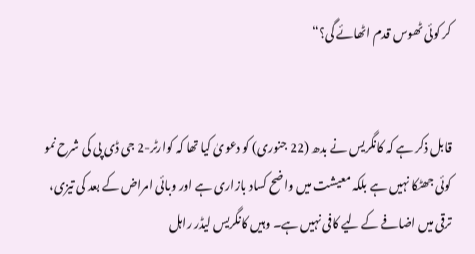کر کوئی ٹھوس قدم اٹھائے گی؟“


قابل ذکر ہے کہ کانگریس نے بدھ (22 جنوری) کو دعویٰ کیا تھا کہ کوارٹر-2 جی ڈی پی کی شرح نمو کوئی جھٹکا نہیں ہے بلکہ معیشت میں واضح کساد بازاری ہے اور وبائی امراض کے بعد کی تیزی، ترقی میں اضافے کے لیے کافی نہیں ہے۔ وہیں کانگریس لیڈر راہل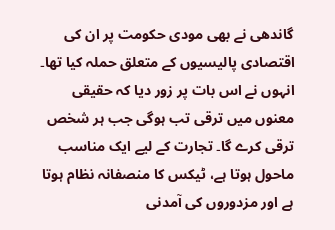گاندھی نے بھی مودی حکومت پر ان کی اقتصادی پالیسیوں کے متعلق حملہ کیا تھا۔ انہوں نے اس بات پر زور دیا کہ حقیقی معنوں میں ترقی تب ہوگی جب ہر شخص ترقی کرے گا۔ تجارت کے لیے ایک مناسب ماحول ہوتا ہے، ٹیکس کا منصفانہ نظام ہوتا ہے اور مزدوروں کی آمدنی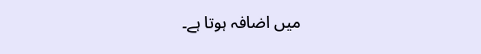میں اضافہ ہوتا ہے۔